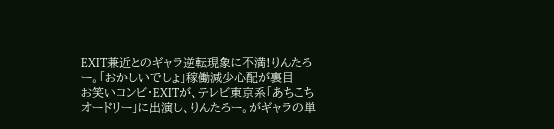EXIT兼近とのギャラ逆転現象に不満!りんたろー。「おかしいでしょ」稼働減少心配が裏目
お笑いコンビ・EXITが、テレビ東京系「あちこちオードリー」に出演し、りんたろー。がギャラの単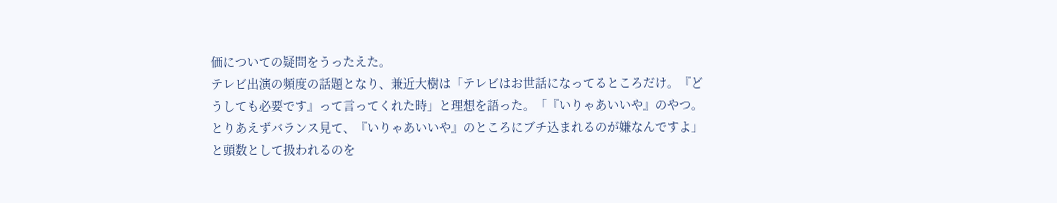価についての疑問をうったえた。
テレビ出演の頻度の話題となり、兼近大樹は「テレビはお世話になってるところだけ。『どうしても必要です』って言ってくれた時」と理想を語った。「『いりゃあいいや』のやつ。とりあえずバランス見て、『いりゃあいいや』のところにブチ込まれるのが嫌なんですよ」と頭数として扱われるのを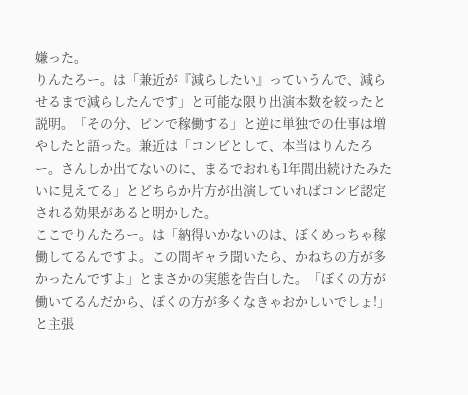嫌った。
りんたろー。は「兼近が『減らしたい』っていうんで、減らせるまで減らしたんです」と可能な限り出演本数を絞ったと説明。「その分、ピンで稼働する」と逆に単独での仕事は増やしたと語った。兼近は「コンビとして、本当はりんたろー。さんしか出てないのに、まるでおれも1年間出続けたみたいに見えてる」とどちらか片方が出演していればコンビ認定される効果があると明かした。
ここでりんたろー。は「納得いかないのは、ぼくめっちゃ稼働してるんですよ。この間ギャラ聞いたら、かねちの方が多かったんですよ」とまさかの実態を告白した。「ぼくの方が働いてるんだから、ぼくの方が多くなきゃおかしいでしょ!」と主張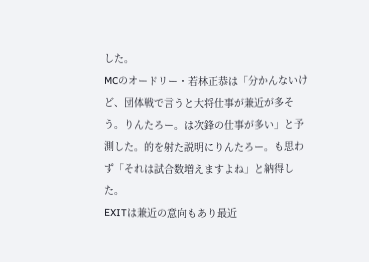した。
MCのオードリー・若林正恭は「分かんないけど、団体戦で言うと大将仕事が兼近が多そう。りんたろー。は次鋒の仕事が多い」と予測した。的を射た説明にりんたろー。も思わず「それは試合数増えますよね」と納得した。
EXITは兼近の意向もあり最近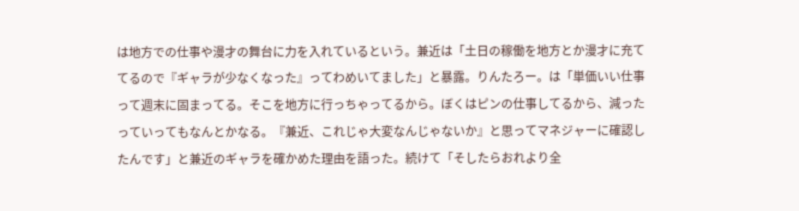は地方での仕事や漫才の舞台に力を入れているという。兼近は「土日の稼働を地方とか漫才に充ててるので『ギャラが少なくなった』ってわめいてました」と暴露。りんたろー。は「単価いい仕事って週末に固まってる。そこを地方に行っちゃってるから。ぼくはピンの仕事してるから、減ったっていってもなんとかなる。『兼近、これじゃ大変なんじゃないか』と思ってマネジャーに確認したんです」と兼近のギャラを確かめた理由を語った。続けて「そしたらおれより全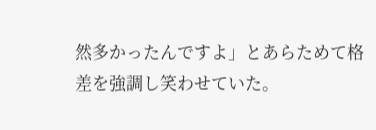然多かったんですよ」とあらためて格差を強調し笑わせていた。